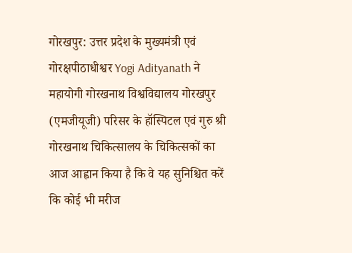गोरखपुर: उत्तर प्रदेश के मुख्यमंत्री एवं गोरक्षपीठाधीश्वर Yogi Adityanath ने महायोगी गोरखनाथ विश्वविद्यालय गोरखपुर (एमजीयूजी) परिसर के हॉस्पिटल एवं गुरु श्री गोरखनाथ चिकित्सालय के चिकित्सकों का आज आह्वान किया है कि वे यह सुनिश्चित करें कि कोई भी मरीज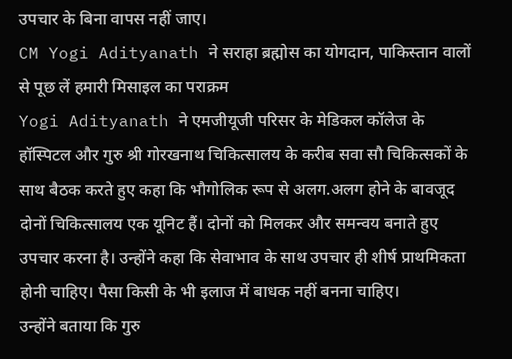उपचार के बिना वापस नहीं जाए।
CM Yogi Adityanath ने सराहा ब्रह्मोस का योगदान, पाकिस्तान वालों से पूछ लें हमारी मिसाइल का पराक्रम
Yogi Adityanath ने एमजीयूजी परिसर के मेडिकल कॉलेज के हॉस्पिटल और गुरु श्री गोरखनाथ चिकित्सालय के करीब सवा सौ चिकित्सकों के साथ बैठक करते हुए कहा कि भौगोलिक रूप से अलग.अलग होने के बावजूद दोनों चिकित्सालय एक यूनिट हैं। दोनों को मिलकर और समन्वय बनाते हुए उपचार करना है। उन्होंने कहा कि सेवाभाव के साथ उपचार ही शीर्ष प्राथमिकता होनी चाहिए। पैसा किसी के भी इलाज में बाधक नहीं बनना चाहिए।
उन्होंने बताया कि गुरु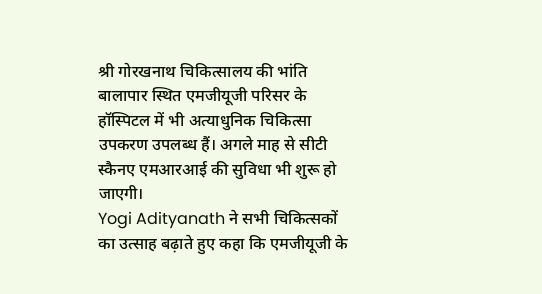श्री गोरखनाथ चिकित्सालय की भांति बालापार स्थित एमजीयूजी परिसर के हॉस्पिटल में भी अत्याधुनिक चिकित्सा उपकरण उपलब्ध हैं। अगले माह से सीटी स्कैनए एमआरआई की सुविधा भी शुरू हो जाएगी।
Yogi Adityanath ने सभी चिकित्सकों का उत्साह बढ़ाते हुए कहा कि एमजीयूजी के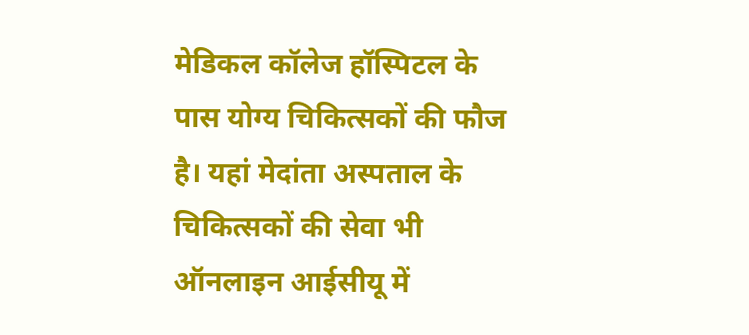मेडिकल कॉलेज हॉस्पिटल के पास योग्य चिकित्सकों की फौज है। यहां मेदांता अस्पताल के चिकित्सकों की सेवा भी ऑनलाइन आईसीयू में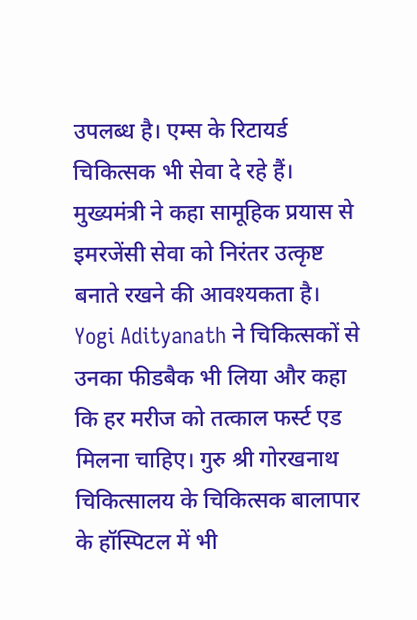उपलब्ध है। एम्स के रिटायर्ड चिकित्सक भी सेवा दे रहे हैं। मुख्यमंत्री ने कहा सामूहिक प्रयास से इमरजेंसी सेवा को निरंतर उत्कृष्ट बनाते रखने की आवश्यकता है।
Yogi Adityanath ने चिकित्सकों से उनका फीडबैक भी लिया और कहा कि हर मरीज को तत्काल फर्स्ट एड मिलना चाहिए। गुरु श्री गोरखनाथ चिकित्सालय के चिकित्सक बालापार के हॉस्पिटल में भी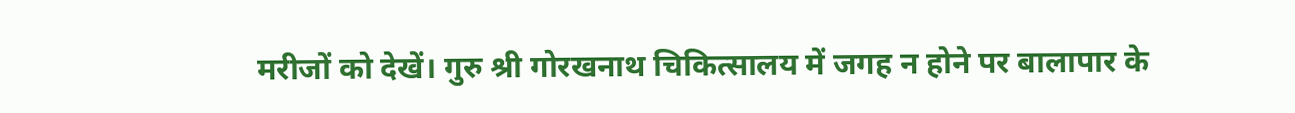मरीजों को देखें। गुरु श्री गोरखनाथ चिकित्सालय में जगह न होने पर बालापार के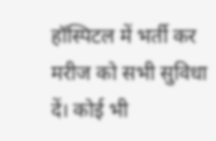हॉस्पिटल में भर्ती कर मरीज को सभी सुविधा दें। कोई भी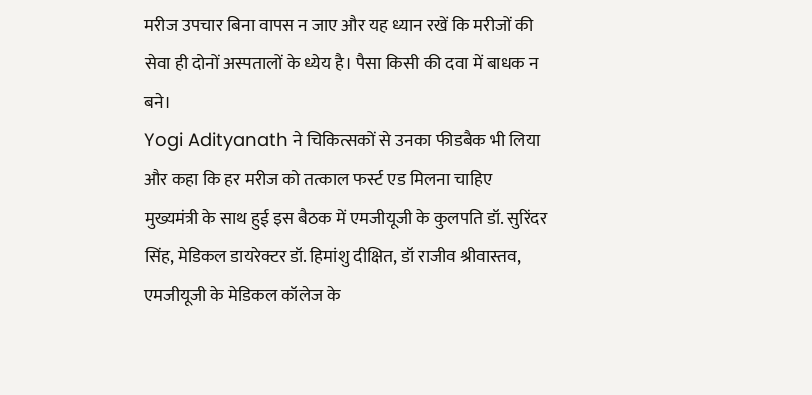मरीज उपचार बिना वापस न जाए और यह ध्यान रखें कि मरीजों की सेवा ही दोनों अस्पतालों के ध्येय है। पैसा किसी की दवा में बाधक न बने।
Yogi Adityanath ने चिकित्सकों से उनका फीडबैक भी लिया और कहा कि हर मरीज को तत्काल फर्स्ट एड मिलना चाहिए
मुख्यमंत्री के साथ हुई इस बैठक में एमजीयूजी के कुलपति डॉ. सुरिंदर सिंह, मेडिकल डायरेक्टर डॉ. हिमांशु दीक्षित, डॉ राजीव श्रीवास्तव, एमजीयूजी के मेडिकल कॉलेज के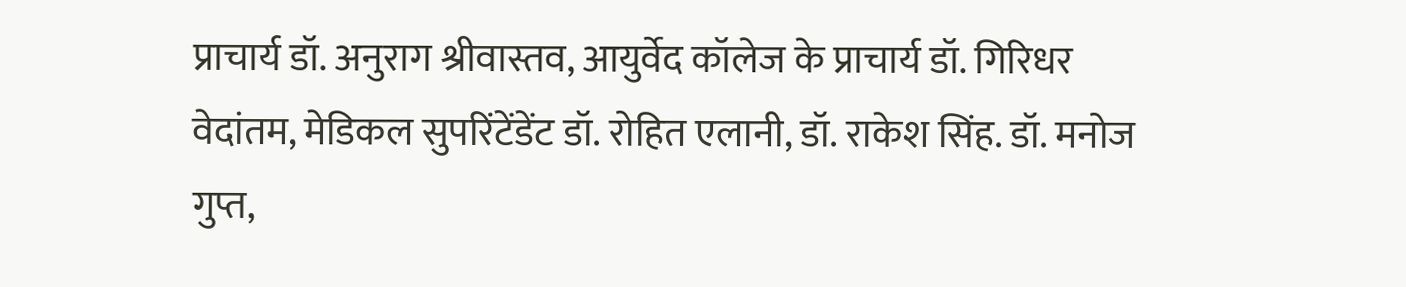प्राचार्य डॉ. अनुराग श्रीवास्तव, आयुर्वेद कॉलेज के प्राचार्य डॉ. गिरिधर वेदांतम, मेडिकल सुपरिंटेंडेंट डॉ. रोहित एलानी, डॉ. राकेश सिंह. डॉ. मनोज गुप्त,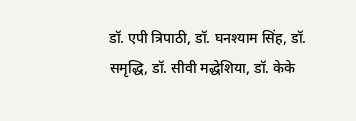डॉ. एपी त्रिपाठी, डॉ. घनश्याम सिंह, डॉ. समृद्धि, डॉ. सीवी मद्धेशिया, डॉ. केके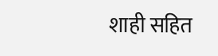शाही सहित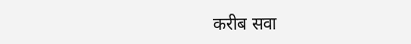करीब सवा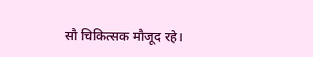सौ चिकित्सक मौजूद रहे।